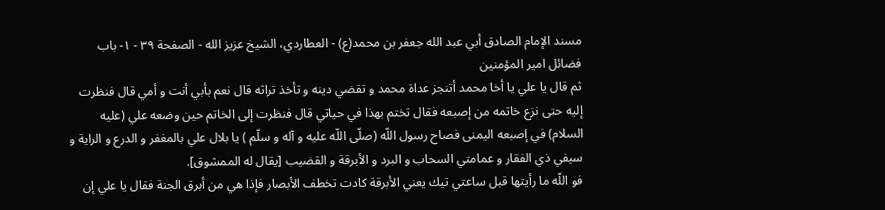مسند الإمام الصادق أبي عبد الله جعفر بن محمد(ع) - العطاردي، الشيخ عزيز الله - الصفحة ٣٩ - ١- باب فضائل امير المؤمنين
ثم قال يا علي يا أخا محمد أتنجز عداة محمد و تقضي دينه و تأخذ تراثه قال نعم بأبي أنت و أمي قال فنظرت إليه حتى نزع خاتمه من إصبعه فقال تختم بهذا في حياتي قال فنظرت إلى الخاتم حين وضعه علي (عليه السلام) في إصبعه اليمنى فصاح رسول اللّه (صلّى اللّه عليه و آله و سلّم ) يا بلال علي بالمغفر و الدرع و الراية و سيفي ذي الفقار و عمامتي السحاب و البرد و الأبرقة و القضيب [يقال له الممشوق].
فو اللّه ما رأيتها قبل ساعتي تيك يعني الأبرقة كادت تخطف الأبصار فإذا هي من أبرق الجنة فقال يا علي إن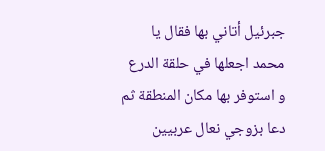جبرئيل أتاني بها فقال يا محمد اجعلها في حلقة الدرع و استوفر بها مكان المنطقة ثم دعا بزوجي نعال عربيين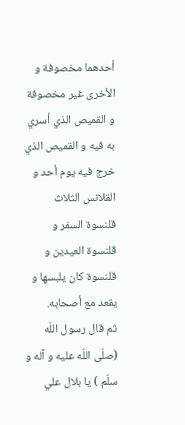أحدهما مخصوفة و الأخرى غير مخصوفة و القميص الذي أسري به فيه و القميص الذي خرج فيه يوم أحد و القلانس الثلاث قلنسوة السفر و قلنسوة العيدين و قلنسوة كان يلبسها و يقعد مع أصحابه.
ثم قال رسول اللّه (صلّى اللّه عليه و آله و سلّم ) يا بلال علي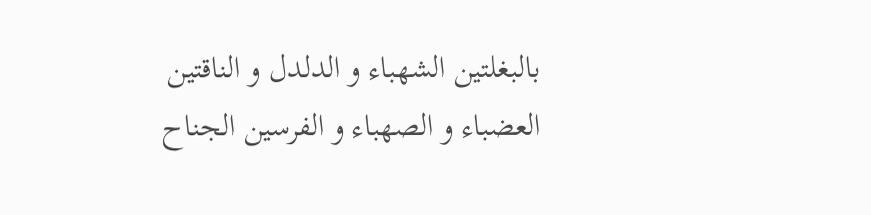بالبغلتين الشهباء و الدلدل و الناقتين العضباء و الصهباء و الفرسين الجناح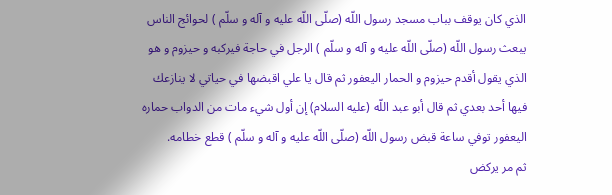الذي كان يوقف بباب مسجد رسول اللّه (صلّى اللّه عليه و آله و سلّم ) لحوائج الناس يبعث رسول اللّه (صلّى اللّه عليه و آله و سلّم ) الرجل في حاجة فيركبه و حيزوم و هو الذي يقول أقدم حيزوم و الحمار اليعفور ثم قال يا علي اقبضها في حياتي لا ينازعك فيها أحد بعدي ثم قال أبو عبد اللّه (عليه السلام) إن أول شيء مات من الدواب حماره اليعفور توفي ساعة قبض رسول اللّه (صلّى اللّه عليه و آله و سلّم ) قطع خطامه.
ثم مر يركض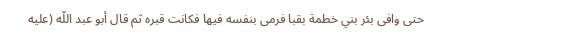حتى وافى بئر بني خطمة بقبا فرمى بنفسه فيها فكانت قبره ثم قال أبو عبد اللّه (عليه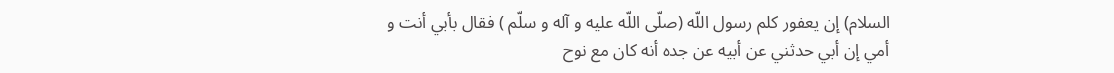السلام) إن يعفور كلم رسول اللّه (صلّى اللّه عليه و آله و سلّم ) فقال بأبي أنت و أمي إن أبي حدثني عن أبيه عن جده أنه كان مع نوح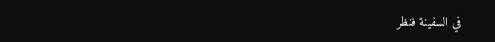في السفينة فنظر